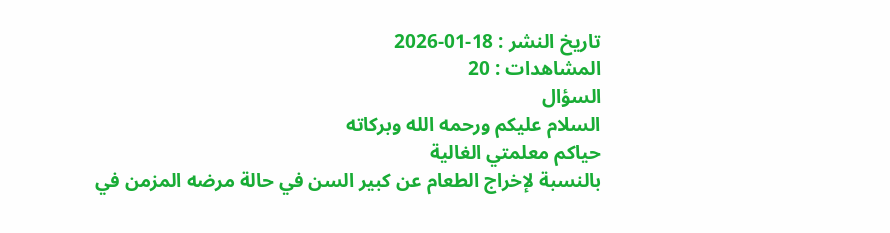تاريخ النشر : 18-01-2026
المشاهدات : 20
السؤال
السلام عليكم ورحمه الله وبركاته
حياكم معلمتي الغالية
بالنسبة لإخراج الطعام عن كبير السن في حالة مرضه المزمن في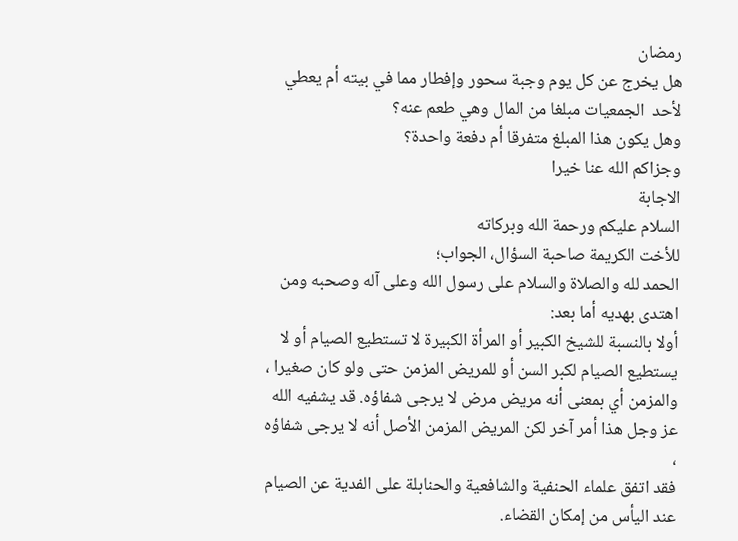رمضان
هل يخرج عن كل يوم وجبة سحور وإفطار مما في بيته أم يعطي لأحد  الجمعيات مبلغا من المال وهي طعم عنه؟
وهل يكون هذا المبلغ متفرقا أم دفعة واحدة؟
وجزاكم الله عنا خيرا
الاجابة
السلام عليكم ورحمة الله وبركاته
للأخت الكريمة صاحبة السؤال، الجواب؛
الحمد لله والصلاة والسلام على رسول الله وعلى آله وصحبه ومن اهتدى بهديه أما بعد:
أولا بالنسبة للشيخ الكبير أو المرأة الكبيرة لا تستطيع الصيام أو لا يستطيع الصيام لكبر السن أو للمريض المزمن حتى ولو كان صغيرا ، والمزمن أي بمعنى أنه مريض مرض لا يرجى شفاؤه. قد يشفيه الله عز وجل هذا أمر آخر لكن المريض المزمن الأصل أنه لا يرجى شفاؤه ،
فقد اتفق علماء الحنفية والشافعية والحنابلة على الفدية عن الصيام عند اليأس من إمكان القضاء.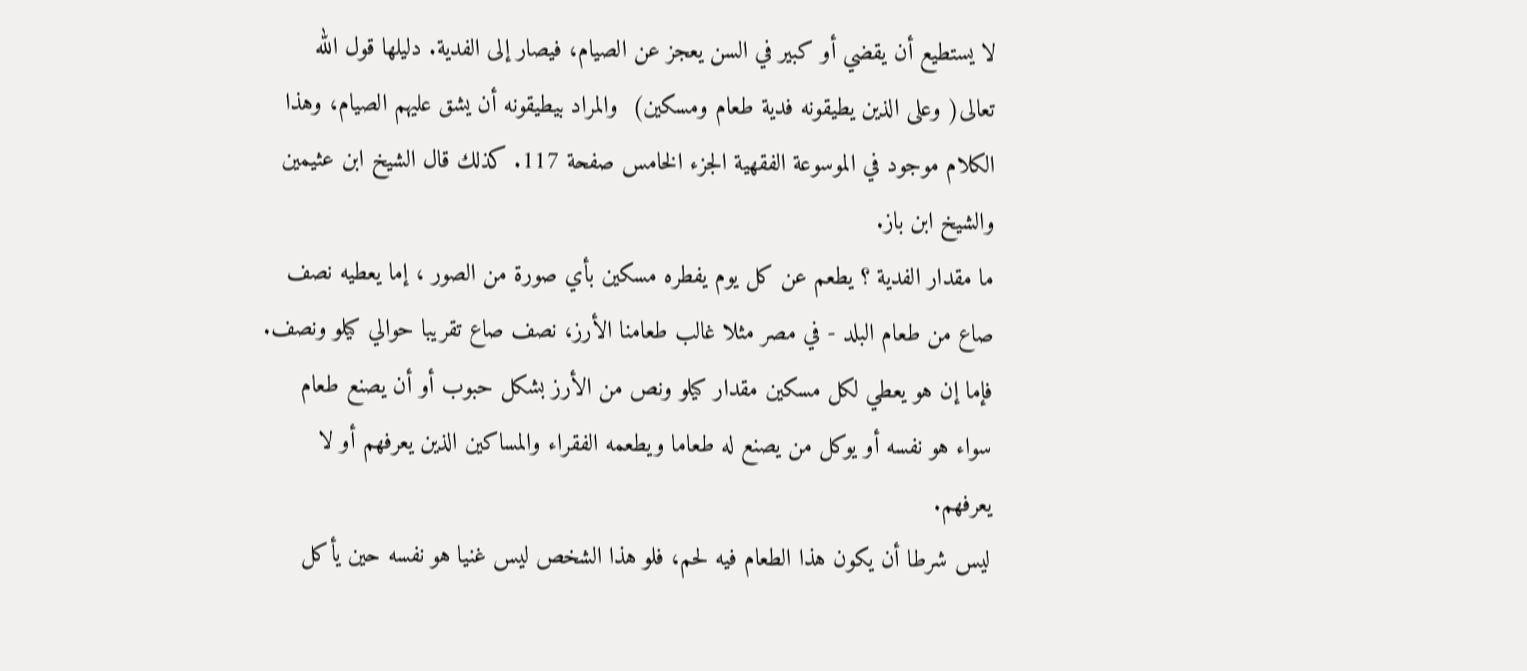لا يستطيع أن يقضي أو كبير في السن يعجز عن الصيام، فيصار إلى الفدية. دليلها قول الله تعالى( وعلى الذين يطيقونه فدية طعام ومسكين)  والمراد بيطيقونه أن يشق عليهم الصيام، وهذا الكلام موجود في الموسوعة الفقهية الجزء الخامس صفحة 117. كذلك قال الشيخ ابن عثيمين والشيخ ابن باز.
ما مقدار الفدية ؟ يطعم عن كل يوم يفطره مسكين بأي صورة من الصور ، إما يعطيه نصف صاع من طعام البلد - في مصر مثلا غالب طعامنا الأرز، نصف صاع تقريبا حوالي كيلو ونصف. فإما إن هو يعطي لكل مسكين مقدار كيلو ونص من الأرز بشكل حبوب أو أن يصنع طعام سواء هو نفسه أو يوكل من يصنع له طعاما ويطعمه الفقراء والمساكين الذين يعرفهم أو لا يعرفهم.
ليس شرطا أن يكون هذا الطعام فيه لحم، فلو هذا الشخص ليس غنيا هو نفسه حين يأكل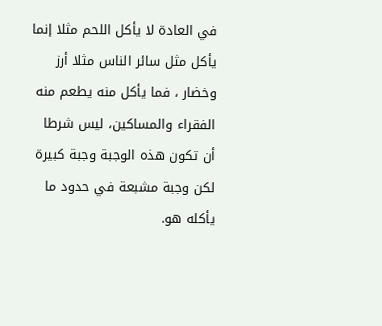في العادة لا يأكل اللحم مثلا إنما يأكل مثل سائر الناس مثلا أرز وخضار ، فما يأكل منه يطعم منه الفقراء والمساكين، ليس شرطا أن تكون هذه الوجبة وجبة كبيرة لكن وجبة مشبعة في حدود ما يأكله هو.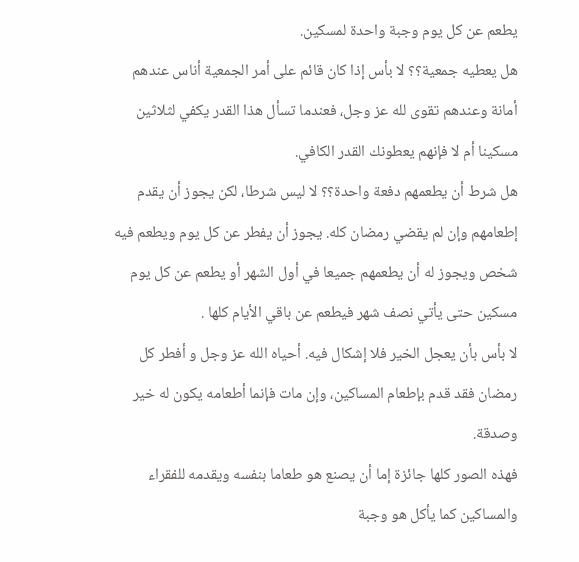يطعم عن كل يوم وجبة واحدة لمسكين.
هل يعطيه جمعية؟؟ لا بأس إذا كان قائم على أمر الجمعية أناس عندهم أمانة وعندهم تقوى لله عز وجل، فعندما تسأل هذا القدر يكفي لثلاثين مسكينا أم لا فإنهم يعطونك القدر الكافي.
هل شرط أن يطعمهم دفعة واحدة؟؟ لا ليس شرطا، لكن يجوز أن يقدم إطعامهم وإن لم يقضي رمضان كله. يجوز أن يفطر عن كل يوم ويطعم فيه شخص ويجوز له أن يطعمهم جميعا في أول الشهر أو يطعم عن كل يوم مسكين حتى يأتي نصف شهر فيطعم عن باقي الأيام كلها .
لا بأس بأن يعجل الخير فلا إشكال فيه. أحياه الله عز وجل و أفطر كل رمضان فقد قدم بإطعام المساكين، وإن مات فإنما أطعامه يكون له خير وصدقة.
فهذه الصور كلها جائزة إما أن يصنع هو طعاما بنفسه ويقدمه للفقراء والمساكين كما يأكل هو وجبة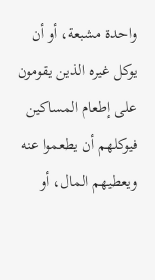واحدة مشبعة، أو أن يوكل غيره الذين يقومون على إطعام المساكين فيوكلهم أن يطعموا عنه ويعطيهم المال، أو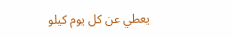يعطي عن كل يوم كيلو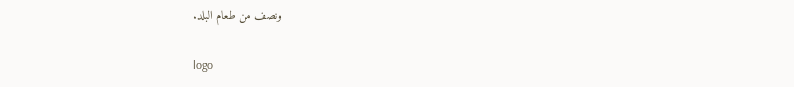ونصف من طعام البلد.

logo